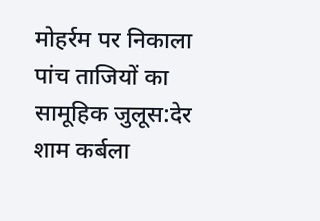मोहर्रम पर निकाला पांच ताजियों का सामूहिक जुलूस:देर शाम कर्बला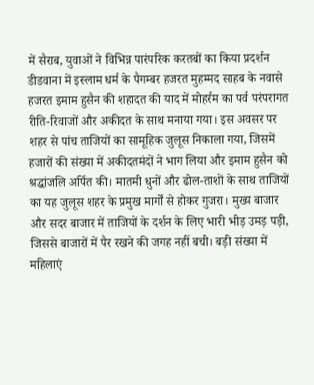में सैराब, युवाओं ने विभिन्न पारंपरिक करतबों का किया प्रदर्शन
डीडवाना में इस्लाम धर्म के पैगम्बर हजरत मुहम्मद साहब के नवासे हजरत इमाम हुसैन की शहादत की याद में मोहर्रम का पर्व परंपरागत रीति-रिवाजों और अकीदत के साथ मनाया गया। इस अवसर पर शहर से पांच ताजियों का सामूहिक जुलूस निकाला गया, जिसमें हजारों की संख्या में अकीदतमंदों ने भाग लिया और इमाम हुसैन को श्रद्धांजलि अर्पित की। मातमी धुनों और ढोल-ताशों के साथ ताजियों का यह जुलूस शहर के प्रमुख मार्गों से होकर गुजरा। मुख्य बाजार और सदर बाजार में ताजियों के दर्शन के लिए भारी भीड़ उमड़ पड़ी, जिससे बाजारों में पैर रखने की जगह नहीं बची। बड़ी संख्या में महिलाएं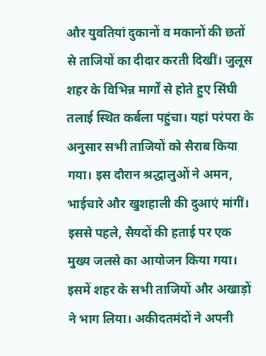और युवतियां दुकानों व मकानों की छतों से ताजियों का दीदार करती दिखीं। जुलूस शहर के विभिन्न मार्गों से होते हुए सिंघी तलाई स्थित कर्बला पहुंचा। यहां परंपरा के अनुसार सभी ताजियों को सैराब किया गया। इस दौरान श्रद्धालुओं ने अमन, भाईचारे और खुशहाली की दुआएं मांगीं। इससे पहले, सैयदों की हताई पर एक मुख्य जलसे का आयोजन किया गया। इसमें शहर के सभी ताजियों और अखाड़ों ने भाग लिया। अकीदतमंदों ने अपनी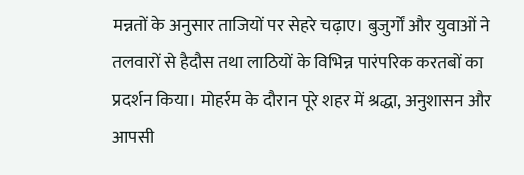मन्नतों के अनुसार ताजियों पर सेहरे चढ़ाए। बुजुर्गों और युवाओं ने तलवारों से हैदौस तथा लाठियों के विभिन्न पारंपरिक करतबों का प्रदर्शन किया। मोहर्रम के दौरान पूरे शहर में श्रद्धा, अनुशासन और आपसी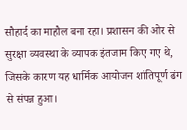सौहार्द का माहौल बना रहा। प्रशासन की ओर से सुरक्षा व्यवस्था के व्यापक इंतजाम किए गए थे, जिसके कारण यह धार्मिक आयोजन शांतिपूर्ण ढंग से संपन्न हुआ।